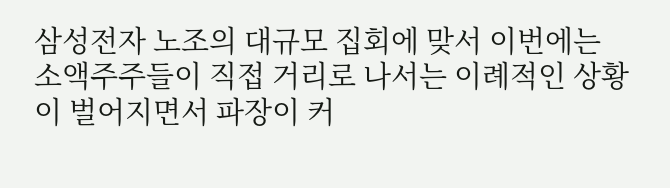삼성전자 노조의 대규모 집회에 맞서 이번에는 소액주주들이 직접 거리로 나서는 이례적인 상황이 벌어지면서 파장이 커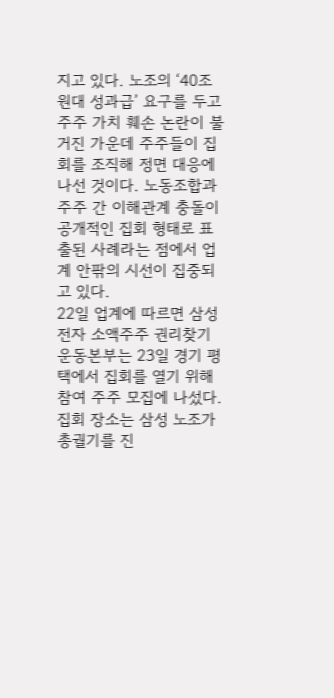지고 있다. 노조의 ‘40조 원대 성과급’ 요구를 두고 주주 가치 훼손 논란이 불거진 가운데 주주들이 집회를 조직해 정면 대응에 나선 것이다. 노동조합과 주주 간 이해관계 충돌이 공개적인 집회 형태로 표출된 사례라는 점에서 업계 안팎의 시선이 집중되고 있다.
22일 업계에 따르면 삼성전자 소액주주 권리찾기 운동본부는 23일 경기 평택에서 집회를 열기 위해 참여 주주 모집에 나섰다. 집회 장소는 삼성 노조가 총궐기를 진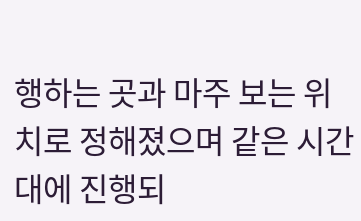행하는 곳과 마주 보는 위치로 정해졌으며 같은 시간대에 진행되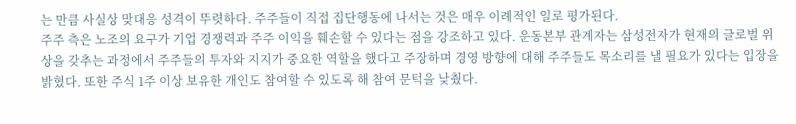는 만큼 사실상 맞대응 성격이 뚜렷하다. 주주들이 직접 집단행동에 나서는 것은 매우 이례적인 일로 평가된다.
주주 측은 노조의 요구가 기업 경쟁력과 주주 이익을 훼손할 수 있다는 점을 강조하고 있다. 운동본부 관계자는 삼성전자가 현재의 글로벌 위상을 갖추는 과정에서 주주들의 투자와 지지가 중요한 역할을 했다고 주장하며 경영 방향에 대해 주주들도 목소리를 낼 필요가 있다는 입장을 밝혔다. 또한 주식 1주 이상 보유한 개인도 참여할 수 있도록 해 참여 문턱을 낮췄다.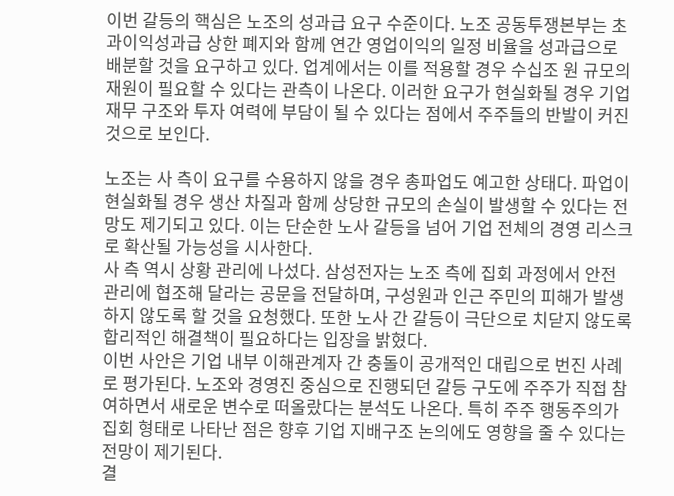이번 갈등의 핵심은 노조의 성과급 요구 수준이다. 노조 공동투쟁본부는 초과이익성과급 상한 폐지와 함께 연간 영업이익의 일정 비율을 성과급으로 배분할 것을 요구하고 있다. 업계에서는 이를 적용할 경우 수십조 원 규모의 재원이 필요할 수 있다는 관측이 나온다. 이러한 요구가 현실화될 경우 기업 재무 구조와 투자 여력에 부담이 될 수 있다는 점에서 주주들의 반발이 커진 것으로 보인다.

노조는 사 측이 요구를 수용하지 않을 경우 총파업도 예고한 상태다. 파업이 현실화될 경우 생산 차질과 함께 상당한 규모의 손실이 발생할 수 있다는 전망도 제기되고 있다. 이는 단순한 노사 갈등을 넘어 기업 전체의 경영 리스크로 확산될 가능성을 시사한다.
사 측 역시 상황 관리에 나섰다. 삼성전자는 노조 측에 집회 과정에서 안전 관리에 협조해 달라는 공문을 전달하며, 구성원과 인근 주민의 피해가 발생하지 않도록 할 것을 요청했다. 또한 노사 간 갈등이 극단으로 치닫지 않도록 합리적인 해결책이 필요하다는 입장을 밝혔다.
이번 사안은 기업 내부 이해관계자 간 충돌이 공개적인 대립으로 번진 사례로 평가된다. 노조와 경영진 중심으로 진행되던 갈등 구도에 주주가 직접 참여하면서 새로운 변수로 떠올랐다는 분석도 나온다. 특히 주주 행동주의가 집회 형태로 나타난 점은 향후 기업 지배구조 논의에도 영향을 줄 수 있다는 전망이 제기된다.
결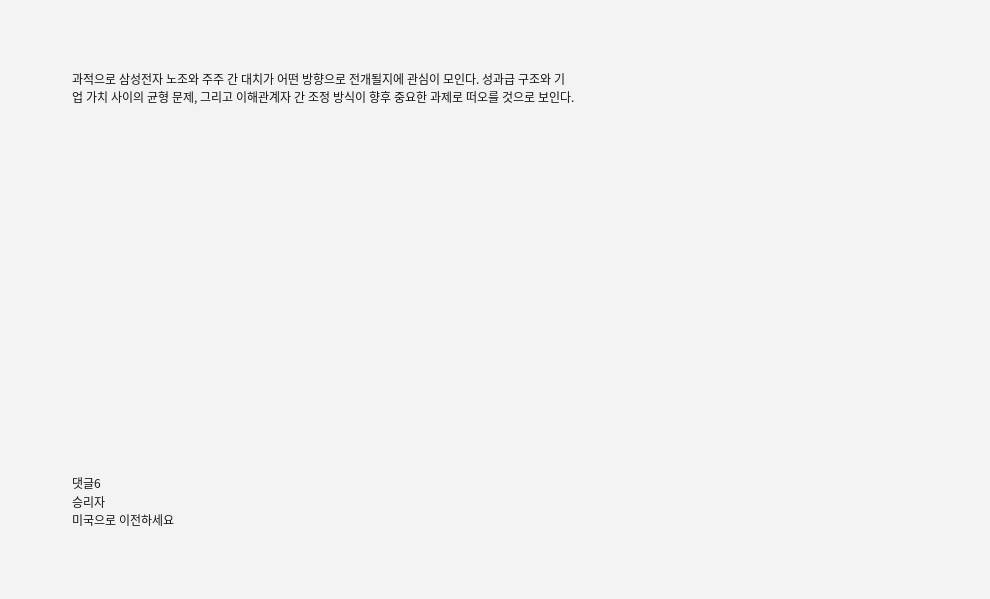과적으로 삼성전자 노조와 주주 간 대치가 어떤 방향으로 전개될지에 관심이 모인다. 성과급 구조와 기업 가치 사이의 균형 문제, 그리고 이해관계자 간 조정 방식이 향후 중요한 과제로 떠오를 것으로 보인다.




















댓글6
승리자
미국으로 이전하세요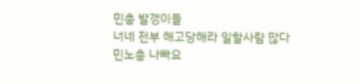민총 발갱이들
너네 전부 해고당해라 일할사람 많다
민노총 나빠요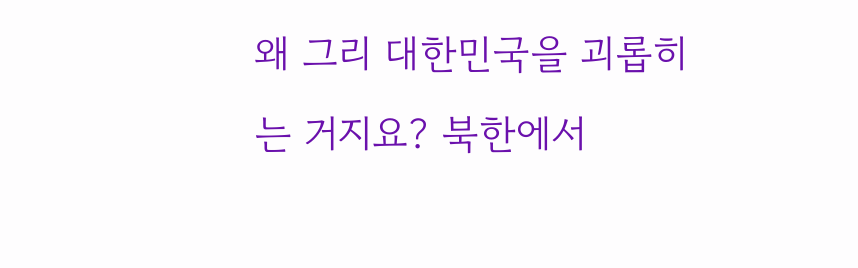왜 그리 대한민국을 괴롭히는 거지요? 북한에서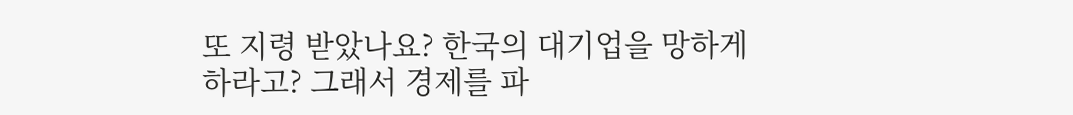또 지령 받았나요? 한국의 대기업을 망하게 하라고? 그래서 경제를 파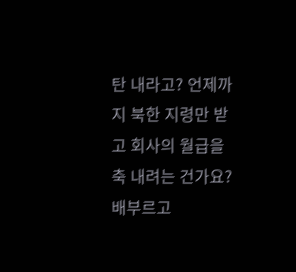탄 내라고? 언제까지 북한 지령만 받고 회사의 월급을 축 내려는 건가요?
배부르고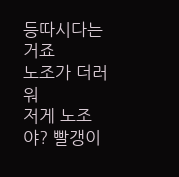등따시다는거죠
노조가 더러워
저게 노조야? 빨갱이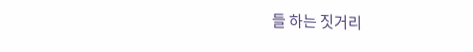들 하는 짓거리